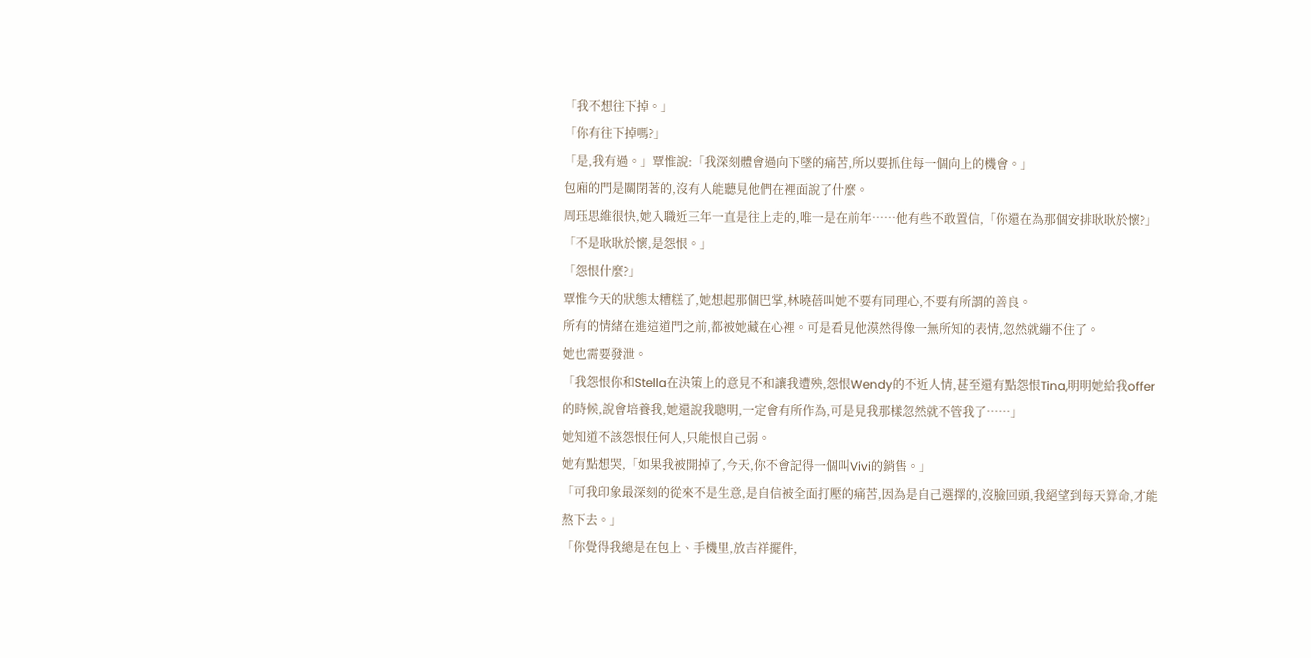「我不想往下掉。」
「你有往下掉嗎?」
「是,我有過。」覃惟說:「我深刻體會過向下墜的痛苦,所以要抓住每一個向上的機會。」
包廂的門是關閉著的,沒有人能聽見他們在裡面說了什麼。
周珏思維很快,她入職近三年一直是往上走的,唯一是在前年……他有些不敢置信,「你還在為那個安排耿耿於懷?」
「不是耿耿於懷,是怨恨。」
「怨恨什麼?」
覃惟今天的狀態太糟糕了,她想起那個巴掌,林曉蓓叫她不要有同理心,不要有所謂的善良。
所有的情緒在進這道門之前,都被她藏在心裡。可是看見他漠然得像一無所知的表情,忽然就繃不住了。
她也需要發泄。
「我怨恨你和Stella在決策上的意見不和讓我遭殃,怨恨Wendy的不近人情,甚至還有點怨恨Tina,明明她給我offer的時候,說會培養我,她還說我聰明,一定會有所作為,可是見我那樣忽然就不管我了……」
她知道不該怨恨任何人,只能恨自己弱。
她有點想哭,「如果我被開掉了,今天,你不會記得一個叫Vivi的銷售。」
「可我印象最深刻的從來不是生意,是自信被全面打壓的痛苦,因為是自己選擇的,沒臉回頭,我絕望到每天算命,才能熬下去。」
「你覺得我總是在包上、手機里,放吉祥擺件,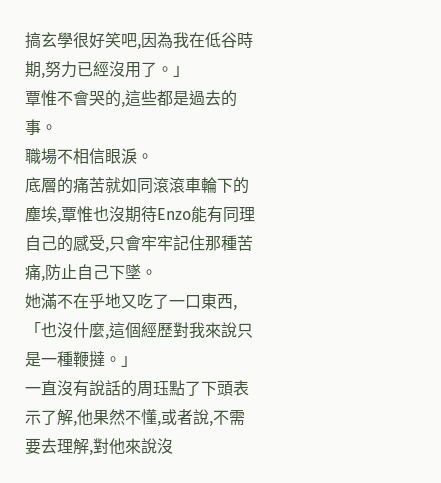搞玄學很好笑吧,因為我在低谷時期,努力已經沒用了。」
覃惟不會哭的,這些都是過去的事。
職場不相信眼淚。
底層的痛苦就如同滾滾車輪下的塵埃,覃惟也沒期待Enzo能有同理自己的感受,只會牢牢記住那種苦痛,防止自己下墜。
她滿不在乎地又吃了一口東西,「也沒什麼,這個經歷對我來說只是一種鞭撻。」
一直沒有說話的周珏點了下頭表示了解,他果然不懂,或者說,不需要去理解,對他來說沒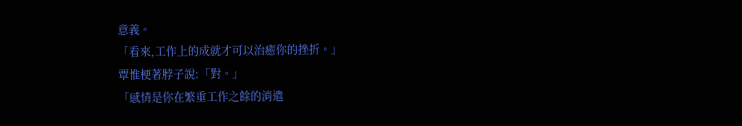意義。
「看來,工作上的成就才可以治癒你的挫折。」
覃惟梗著脖子說:「對。」
「感情是你在繁重工作之餘的消遣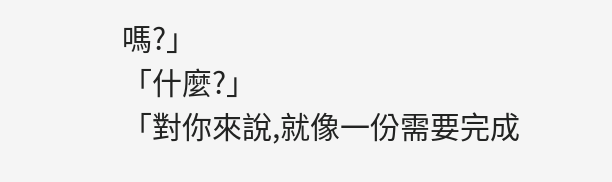嗎?」
「什麼?」
「對你來說,就像一份需要完成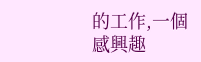的工作,一個感興趣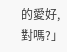的愛好,對嗎?」